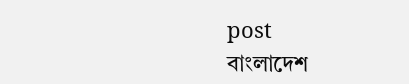post
বাংলাদেশ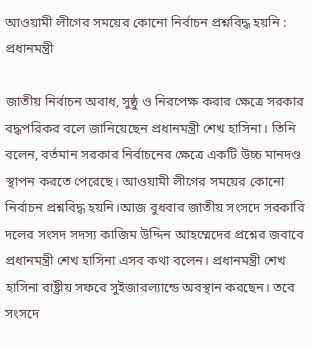আওয়ামী লীগের সময়ের কোনো নির্বাচন প্রশ্নবিদ্ধ হয়নি : প্রধানমন্ত্রী

জাতীয় নির্বাচন অবাধ, সুষ্ঠু ও নিরপেক্ষ করার ক্ষেত্রে সরকার বদ্ধপরিকর বলে জানিয়েছেন প্রধানমন্ত্রী শেখ হাসিনা। তিনি বলেন, বর্তমান সরকার নির্বাচনের ক্ষেত্রে একটি উচ্চ মানদণ্ড স্থাপন করতে পেরেছে। আওয়ামী লীগের সময়ের কোনো নির্বাচন প্রশ্নবিদ্ধ হয়নি।আজ বুধবার জাতীয় সংসদে সরকারি দলের সংসদ সদস্য কাজিম উদ্দিন আহম্মেদের প্রশ্নের জবাবে প্রধানমন্ত্রী শেখ হাসিনা এসব কথা বলেন। প্রধানমন্ত্রী শেখ হাসিনা রাষ্ট্রীয় সফরে সুইজারল্যান্ডে অবস্থান করছেন। তবে সংসদে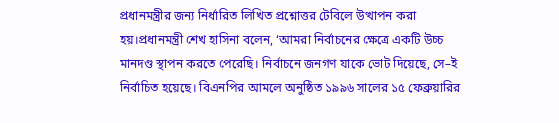প্রধানমন্ত্রীর জন্য নির্ধারিত লিখিত প্রশ্নোত্তর টেবিলে উত্থাপন করা হয়।প্রধানমন্ত্রী শেখ হাসিনা বলেন, ‘আমরা নির্বাচনের ক্ষেত্রে একটি উচ্চ মানদণ্ড স্থাপন করতে পেরেছি। নির্বাচনে জনগণ যাকে ভোট দিয়েছে, সে–ই নির্বাচিত হয়েছে। বিএনপির আমলে অনুষ্ঠিত ১৯৯৬ সালের ১৫ ফেব্রুয়ারির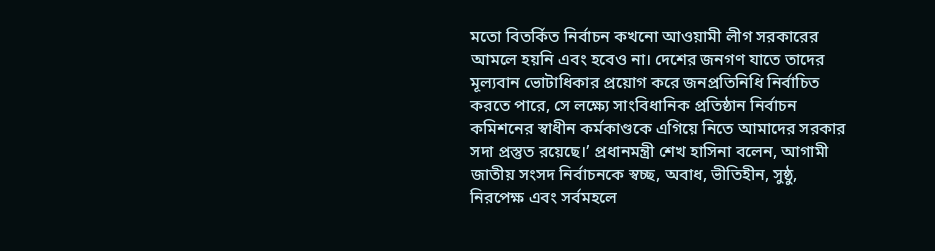মতো বিতর্কিত নির্বাচন কখনো আওয়ামী লীগ সরকারের আমলে হয়নি এবং হবেও না। দেশের জনগণ যাতে তাদের মূল্যবান ভোটাধিকার প্রয়োগ করে জনপ্রতিনিধি নির্বাচিত করতে পারে, সে লক্ষ্যে সাংবিধানিক প্রতিষ্ঠান নির্বাচন কমিশনের স্বাধীন কর্মকাণ্ডকে এগিয়ে নিতে আমাদের সরকার সদা প্রস্তুত রয়েছে।’ প্রধানমন্ত্রী শেখ হাসিনা বলেন, আগামী জাতীয় সংসদ নির্বাচনকে স্বচ্ছ, অবাধ, ভীতিহীন, সুষ্ঠু, নিরপেক্ষ এবং সর্বমহলে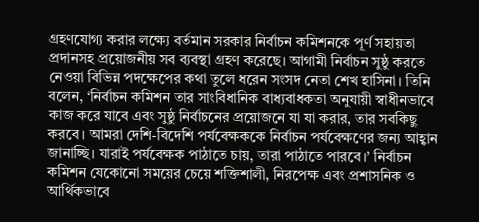গ্রহণযোগ্য করার লক্ষ্যে বর্তমান সরকার নির্বাচন কমিশনকে পূর্ণ সহায়তা প্রদানসহ প্রয়োজনীয় সব ব্যবস্থা গ্রহণ করেছে। আগামী নির্বাচন সুষ্ঠু করতে নেওয়া বিভিন্ন পদক্ষেপের কথা তুলে ধরেন সংসদ নেতা শেখ হাসিনা। তিনি বলেন, ‘নির্বাচন কমিশন তার সাংবিধানিক বাধ্যবাধকতা অনুযায়ী স্বাধীনভাবে কাজ করে যাবে এবং সুষ্ঠু নির্বাচনের প্রয়োজনে যা যা করার, তার সবকিছু করবে। আমরা দেশি-বিদেশি পর্যবেক্ষককে নির্বাচন পর্যবেক্ষণের জন্য আহ্বান জানাচ্ছি। যারাই পর্যবেক্ষক পাঠাতে চায়, তারা পাঠাতে পারবে।’ নির্বাচন কমিশন যেকোনো সময়ের চেয়ে শক্তিশালী, নিরপেক্ষ এবং প্রশাসনিক ও আর্থিকভাবে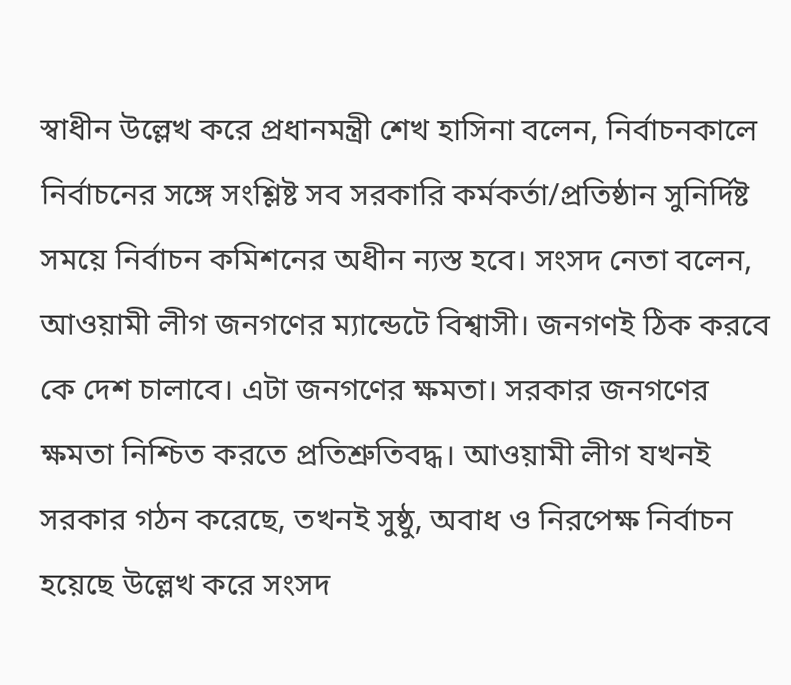স্বাধীন উল্লেখ করে প্রধানমন্ত্রী শেখ হাসিনা বলেন, নির্বাচনকালে নির্বাচনের সঙ্গে সংশ্লিষ্ট সব সরকারি কর্মকর্তা/প্রতিষ্ঠান সুনির্দিষ্ট সময়ে নির্বাচন কমিশনের অধীন ন্যস্ত হবে। সংসদ নেতা বলেন, আওয়ামী লীগ জনগণের ম্যান্ডেটে বিশ্বাসী। জনগণই ঠিক করবে কে দেশ চালাবে। এটা জনগণের ক্ষমতা। সরকার জনগণের ক্ষমতা নিশ্চিত করতে প্রতিশ্রুতিবদ্ধ। আওয়ামী লীগ যখনই সরকার গঠন করেছে, তখনই সুষ্ঠু, অবাধ ও নিরপেক্ষ নির্বাচন হয়েছে উল্লেখ করে সংসদ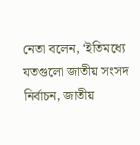নেতা বলেন, ‘ইতিমধ্যে যতগুলো জাতীয় সংসদ নির্বাচন, জাতীয়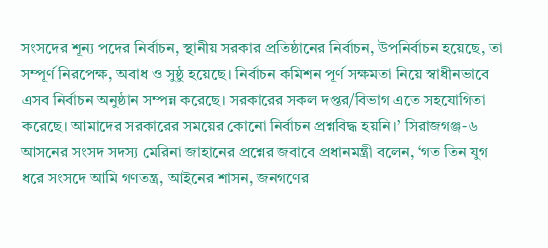সংসদের শূন্য পদের নির্বাচন, স্থানীয় সরকার প্রতিষ্ঠানের নির্বাচন, উপনির্বাচন হয়েছে, তা সম্পূর্ণ নিরপেক্ষ, অবাধ ও সুষ্ঠু হয়েছে। নির্বাচন কমিশন পূর্ণ সক্ষমতা নিয়ে স্বাধীনভাবে এসব নির্বাচন অনুষ্ঠান সম্পন্ন করেছে। সরকারের সকল দপ্তর/বিভাগ এতে সহযোগিতা করেছে। আমাদের সরকারের সময়ের কোনো নির্বাচন প্রশ্নবিদ্ধ হয়নি।’ সিরাজগঞ্জ-৬ আসনের সংসদ সদস্য মেরিনা জাহানের প্রশ্নের জবাবে প্রধানমন্ত্রী বলেন, ‘গত তিন যুগ ধরে সংসদে আমি গণতন্ত্র, আইনের শাসন, জনগণের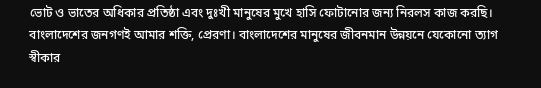ভোট ও ভাতের অধিকার প্রতিষ্ঠা এবং দুঃখী মানুষের মুখে হাসি ফোটানোর জন্য নিরলস কাজ করছি। বাংলাদেশের জনগণই আমার শক্তি, প্রেরণা। বাংলাদেশের মানুষের জীবনমান উন্নয়নে যেকোনো ত্যাগ স্বীকার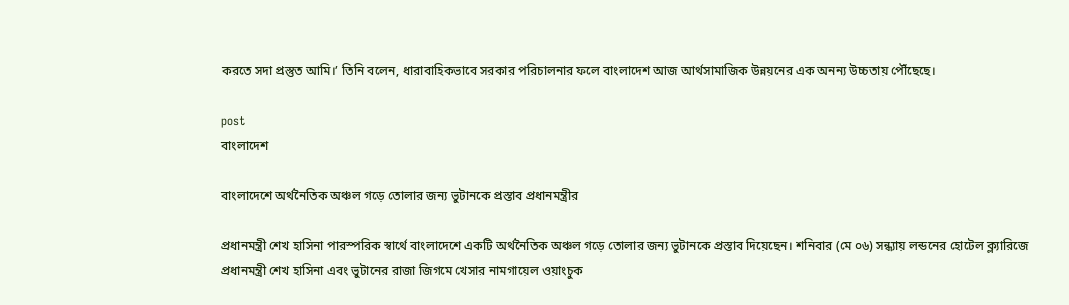করতে সদা প্রস্তুত আমি।’ তিনি বলেন, ধারাবাহিকভাবে সরকার পরিচালনার ফলে বাংলাদেশ আজ আর্থসামাজিক উন্নয়নের এক অনন্য উচ্চতায় পৌঁছেছে।

post
বাংলাদেশ

বাংলাদেশে অর্থনৈতিক অঞ্চল গড়ে তোলার জন্য ভুটানকে প্রস্তাব প্রধানমন্ত্রীর

প্রধানমন্ত্রী শেখ হাসিনা পারস্পরিক স্বার্থে বাংলাদেশে একটি অর্থনৈতিক অঞ্চল গড়ে তোলার জন্য ভুটানকে প্রস্তাব দিয়েছেন। শনিবার (মে ০৬) সন্ধ্যায় লন্ডনের হোটেল ক্ল্যারিজে প্রধানমন্ত্রী শেখ হাসিনা এবং ভুটানের রাজা জিগমে খেসার নামগায়েল ওয়াংচুক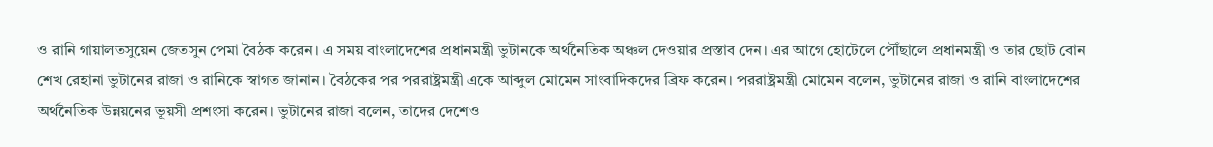ও রানি গায়ালতসুয়েন জেতসুন পেমা বৈঠক করেন। এ সময় বাংলাদেশের প্রধানমন্ত্রী ভুটানকে অর্থনৈতিক অঞ্চল দেওয়ার প্রস্তাব দেন। এর আগে হোটেলে পৌঁছালে প্রধানমন্ত্রী ও তার ছোট বোন শেখ রেহানা ভুটানের রাজা ও রানিকে স্বাগত জানান। বৈঠকের পর পররাষ্ট্রমন্ত্রী একে আব্দুল মোমেন সাংবাদিকদের ব্রিফ করেন। পররাষ্ট্রমন্ত্রী মোমেন বলেন, ভুটানের রাজা ও রানি বাংলাদেশের অর্থনৈতিক উন্নয়নের ভূয়সী প্রশংসা করেন। ভুটানের রাজা বলেন, তাদের দেশেও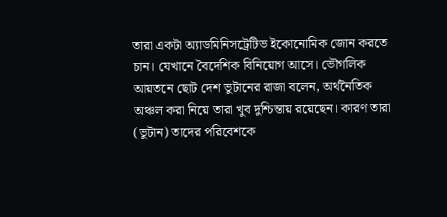তারা একটা অ্যাডমিনিসট্রেটিভ ইকোনোমিক জোন করতে চান। যেখানে বৈদেশিক বিনিয়োগ আসে। ভৌগলিক আয়তনে ছোট দেশ ভুটানের রাজা বলেন, অর্থনৈতিক অঞ্চল করা নিয়ে তারা খুব দুশ্চিন্তায় রয়েছেন। কারণ তারা (ভুটান) তাদের পরিবেশকে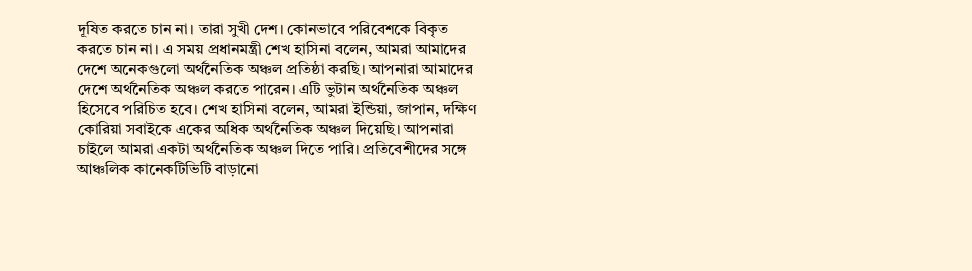দূষিত করতে চান না। তারা সুখী দেশ। কোনভাবে পরিবেশকে বিকৃত করতে চান না। এ সময় প্রধানমন্ত্রী শেখ হাসিনা বলেন, আমরা আমাদের দেশে অনেকগুলো অর্থনৈতিক অঞ্চল প্রতিষ্ঠা করছি। আপনারা আমাদের দেশে অর্থনৈতিক অঞ্চল করতে পারেন। এটি ভুটান অর্থনৈতিক অঞ্চল হিসেবে পরিচিত হবে। শেখ হাসিনা বলেন, আমরা ইন্ডিয়া, জাপান, দক্ষিণ কোরিয়া সবাইকে একের অধিক অর্থনৈতিক অঞ্চল দিয়েছি। আপনারা চাইলে আমরা একটা অর্থনৈতিক অঞ্চল দিতে পারি। প্রতিবেশীদের সঙ্গে আঞ্চলিক কানেকটিভিটি বাড়ানো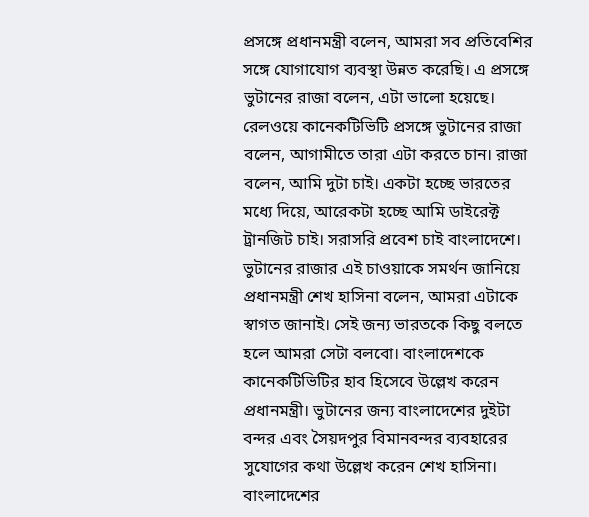প্রসঙ্গে প্রধানমন্ত্রী বলেন, আমরা সব প্রতিবেশির সঙ্গে যোগাযোগ ব্যবস্থা উন্নত করেছি। এ প্রসঙ্গে ভুটানের রাজা বলেন, এটা ভালো হয়েছে। রেলওয়ে কানেকটিভিটি প্রসঙ্গে ভুটানের রাজা বলেন, আগামীতে তারা এটা করতে চান। রাজা বলেন, আমি দুটা চাই। একটা হচ্ছে ভারতের মধ্যে দিয়ে, আরেকটা হচ্ছে আমি ডাইরেক্ট ট্রানজিট চাই। সরাসরি প্রবেশ চাই বাংলাদেশে। ভুটানের রাজার এই চাওয়াকে সমর্থন জানিয়ে প্রধানমন্ত্রী শেখ হাসিনা বলেন, আমরা এটাকে স্বাগত জানাই। সেই জন্য ভারতকে কিছু বলতে হলে আমরা সেটা বলবো। বাংলাদেশকে কানেকটিভিটির হাব হিসেবে উল্লেখ করেন প্রধানমন্ত্রী। ভুটানের জন্য বাংলাদেশের দুইটা বন্দর এবং সৈয়দপুর বিমানবন্দর ব্যবহারের সুযোগের কথা উল্লেখ করেন শেখ হাসিনা। বাংলাদেশের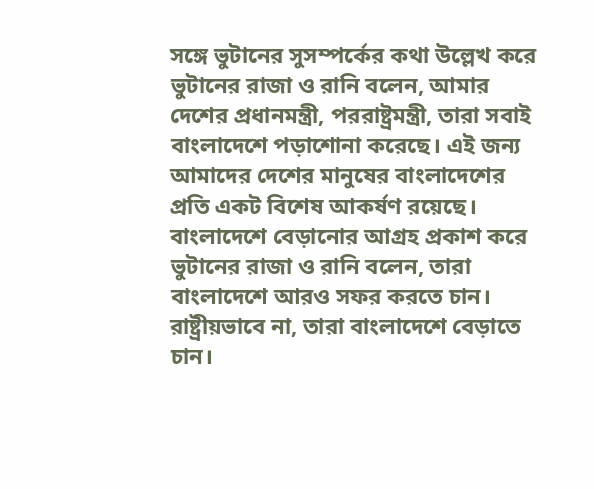সঙ্গে ভুটানের সুসম্পর্কের কথা উল্লেখ করে ভুটানের রাজা ও রানি বলেন, আমার দেশের প্রধানমন্ত্রী, পররাষ্ট্রমন্ত্রী, তারা সবাই বাংলাদেশে পড়াশোনা করেছে। এই জন্য আমাদের দেশের মানুষের বাংলাদেশের প্রতি একট বিশেষ আকর্ষণ রয়েছে। বাংলাদেশে বেড়ানোর আগ্রহ প্রকাশ করে ভুটানের রাজা ও রানি বলেন, তারা বাংলাদেশে আরও সফর করতে চান। রাষ্ট্রীয়ভাবে না, তারা বাংলাদেশে বেড়াতে চান।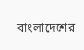বাংলাদেশের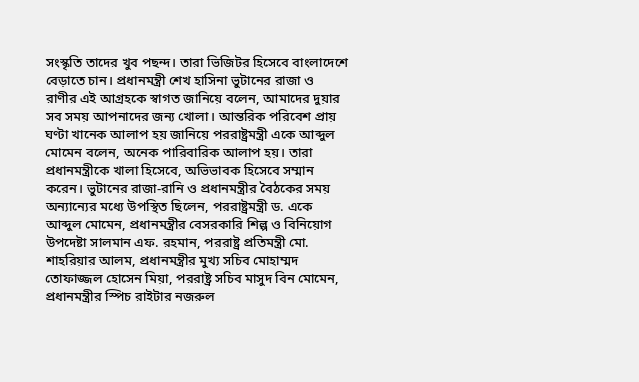সংস্কৃতি তাদের খুব পছন্দ। তারা ভিজিটর হিসেবে বাংলাদেশে বেড়াতে চান। প্রধানমন্ত্রী শেখ হাসিনা ভুটানের রাজা ও রাণীর এই আগ্রহকে স্বাগত জানিয়ে বলেন, আমাদের দুয়ার সব সময় আপনাদের জন্য খোলা। আন্তরিক পরিবেশ প্রায় ঘণ্টা খানেক আলাপ হয় জানিয়ে পররাষ্ট্রমন্ত্রী একে আব্দুল মোমেন বলেন, অনেক পারিবারিক আলাপ হয়। তারা প্রধানমন্ত্রীকে খালা হিসেবে, অভিভাবক হিসেবে সম্মান করেন। ভুটানের রাজা-রানি ও প্রধানমন্ত্রীর বৈঠকের সময় অন্যান্যের মধ্যে উপস্থিত ছিলেন, পররাষ্ট্রমন্ত্রী ড. একে আব্দুল মোমেন, প্রধানমন্ত্রীর বেসরকারি শিল্প ও বিনিয়োগ উপদেষ্টা সালমান এফ. রহমান, পররাষ্ট্র প্রতিমন্ত্রী মো. শাহরিয়ার আলম, প্রধানমন্ত্রীর মুখ্য সচিব মোহাম্মদ তোফাজ্জল হোসেন মিয়া, পররাষ্ট্র সচিব মাসুদ বিন মোমেন, প্রধানমন্ত্রীর স্পিচ রাইটার নজরুল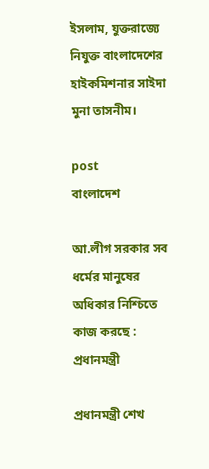ইসলাম, যুক্তরাজ্যে নিযুক্ত বাংলাদেশের হাইকমিশনার সাইদা মুনা তাসনীম।

post
বাংলাদেশ

আ.লীগ সরকার সব ধর্মের মানুষের অধিকার নিশ্চিতে কাজ করছে : প্রধানমন্ত্রী

প্রধানমন্ত্রী শেখ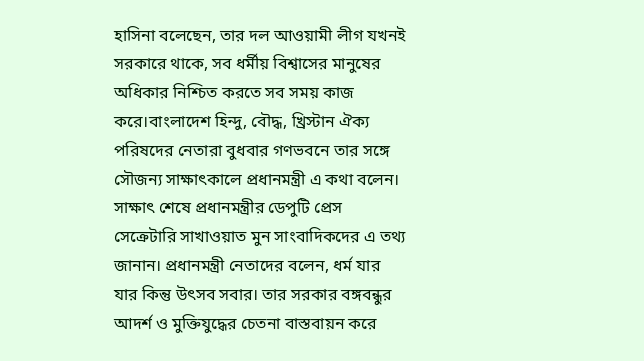হাসিনা বলেছেন, তার দল আওয়ামী লীগ যখনই সরকারে থাকে, সব ধর্মীয় বিশ্বাসের মানুষের অধিকার নিশ্চিত করতে সব সময় কাজ করে।বাংলাদেশ হিন্দু, বৌদ্ধ, খ্রিস্টান ঐক্য পরিষদের নেতারা বুধবার গণভবনে তার সঙ্গে সৌজন্য সাক্ষাৎকালে প্রধানমন্ত্রী এ কথা বলেন। সাক্ষাৎ শেষে প্রধানমন্ত্রীর ডেপুটি প্রেস সেক্রেটারি সাখাওয়াত মুন সাংবাদিকদের এ তথ্য জানান। প্রধানমন্ত্রী নেতাদের বলেন, ধর্ম যার যার কিন্তু উৎসব সবার। তার সরকার বঙ্গবন্ধুর আদর্শ ও মুক্তিযুদ্ধের চেতনা বাস্তবায়ন করে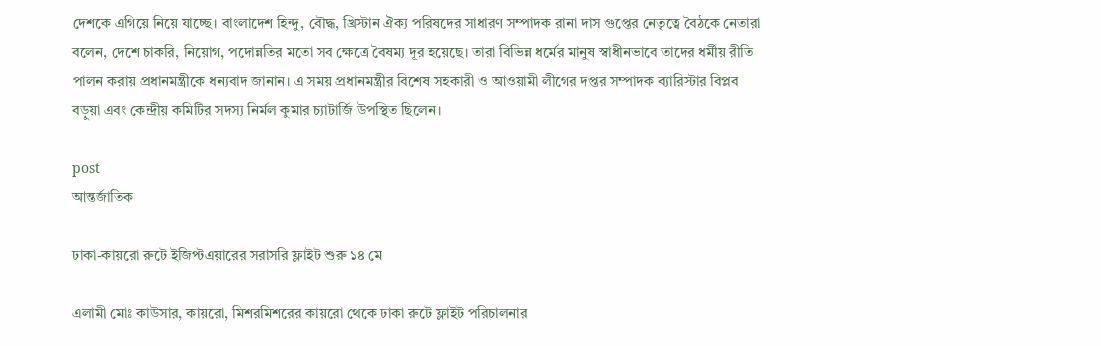দেশকে এগিয়ে নিয়ে যাচ্ছে। বাংলাদেশ হিন্দু, বৌদ্ধ, খ্রিস্টান ঐক্য পরিষদের সাধারণ সম্পাদক রানা দাস গুপ্তের নেতৃত্বে বৈঠকে নেতারা বলেন, দেশে চাকরি, নিয়োগ, পদোন্নতির মতো সব ক্ষেত্রে বৈষম্য দূর হয়েছে। তারা বিভিন্ন ধর্মের মানুষ স্বাধীনভাবে তাদের ধর্মীয় রীতি পালন করায় প্রধানমন্ত্রীকে ধন্যবাদ জানান। এ সময় প্রধানমন্ত্রীর বিশেষ সহকারী ও আওয়ামী লীগের দপ্তর সম্পাদক ব্যারিস্টার বিপ্লব বড়ুয়া এবং কেন্দ্রীয় কমিটির সদস্য নির্মল কুমার চ্যাটার্জি উপস্থিত ছিলেন।

post
আন্তর্জাতিক

ঢাকা-কায়রো রুটে ইজিপ্টএয়ারের সরাসরি ফ্লাইট শুরু ১৪ মে

এলামী মোঃ কাউসার, কায়রো, মিশরমিশরের কায়রো থেকে ঢাকা রুটে ফ্লাইট পরিচালনার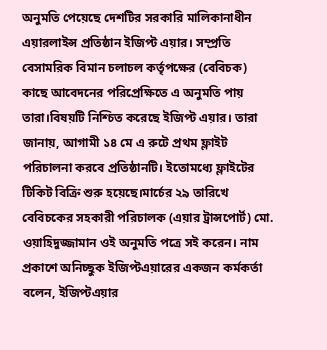অনুমতি পেয়েছে দেশটির সরকারি মালিকানাধীন এয়ারলাইন্স প্রতিষ্ঠান ইজিপ্ট এয়ার। সম্প্রতি বেসামরিক বিমান চলাচল কর্তৃপক্ষের (বেবিচক) কাছে আবেদনের পরিপ্রেক্ষিতে এ অনুমতি পায় তারা।বিষয়টি নিশ্চিত করেছে ইজিপ্ট এয়ার। তারা জানায়, আগামী ১৪ মে এ রুটে প্রথম ফ্লাইট পরিচালনা করবে প্রতিষ্ঠানটি। ইতোমধ্যে ফ্লাইটের টিকিট বিক্রি শুরু হয়েছে।মার্চের ২৯ তারিখে বেবিচকের সহকারী পরিচালক (এয়ার ট্রান্সপোর্ট) মো. ওয়াহিদুজ্জামান ওই অনুমতি পত্রে সই করেন। নাম প্রকাশে অনিচ্ছুক ইজিপ্টএয়ারের একজন কর্মকর্তা বলেন, ইজিপ্টএয়ার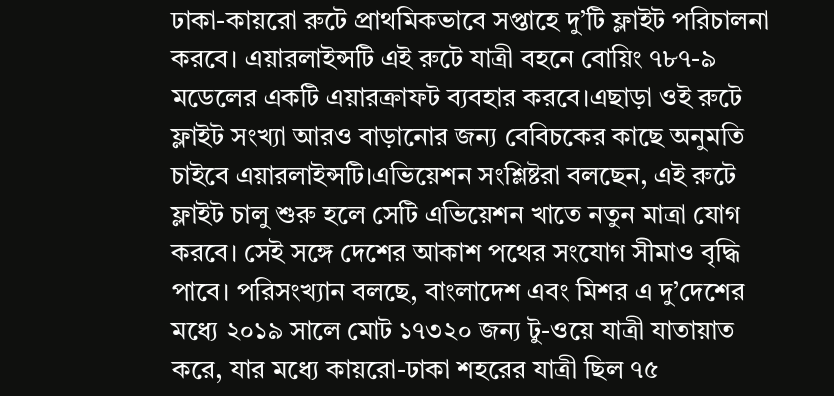ঢাকা-কায়রো রুটে প্রাথমিকভাবে সপ্তাহে দু’টি ফ্লাইট পরিচালনা করবে। এয়ারলাইন্সটি এই রুটে যাত্রী বহনে বোয়িং ৭৮৭-৯ মডেলের একটি এয়ারক্রাফট ব্যবহার করবে।এছাড়া ওই রুটে ফ্লাইট সংখ্যা আরও বাড়ানোর জন্য বেবিচকের কাছে অনুমতি চাইবে এয়ারলাইন্সটি।এভিয়েশন সংশ্লিষ্টরা বলছেন, এই রুটে ফ্লাইট চালু শুরু হলে সেটি এভিয়েশন খাতে নতুন মাত্রা যোগ করবে। সেই সঙ্গে দেশের আকাশ পথের সংযোগ সীমাও বৃদ্ধি পাবে। পরিসংখ্যান বলছে, বাংলাদেশ এবং মিশর এ দু’দেশের মধ্যে ২০১৯ সালে মোট ১৭৩২০ জন্য টু-ওয়ে যাত্রী যাতায়াত করে, যার মধ্যে কায়রো-ঢাকা শহরের যাত্রী ছিল ৭৫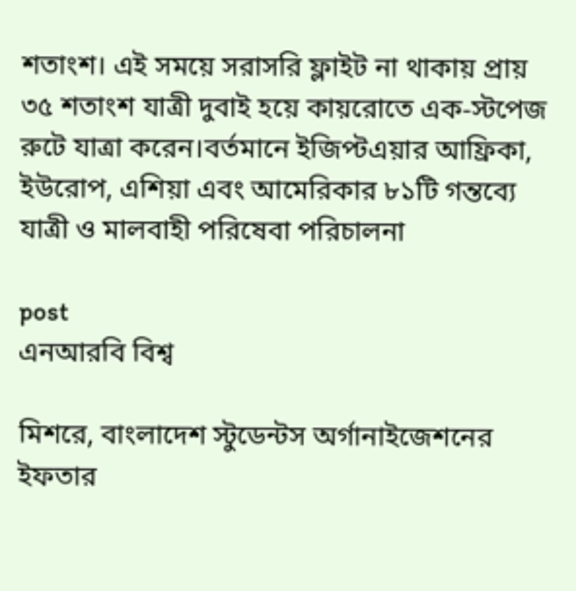শতাংশ। এই সময়ে সরাসরি ফ্লাইট না থাকায় প্রায় ৩৫ শতাংশ যাত্রী দুবাই হয়ে কায়রোতে এক-স্টপেজ রুটে যাত্রা করেন।বর্তমানে ইজিপ্টএয়ার আফ্রিকা, ইউরোপ, এশিয়া এবং আমেরিকার ৮১টি গন্তব্যে যাত্রী ও মালবাহী পরিষেবা পরিচালনা

post
এনআরবি বিশ্ব

মিশরে, বাংলাদেশ স্টুডেন্টস অর্গানাইজেশনের ইফতার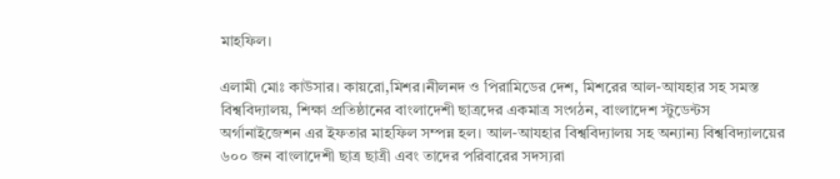মাহফিল।

এলামী মোঃ কাউসার। কায়রো,মিশর।নীলনদ ও পিরামিডের দেশ, মিশরের আল-আযহার সহ সমস্ত বিশ্ববিদ্যালয়, শিক্ষা প্রতিষ্ঠানের বাংলাদেশী ছাত্রদের একমাত্র সংগঠন, বাংলাদেশ স্টুডেন্টস অর্গানাইজেশন এর ইফতার মাহফিল সম্পন্ন হল। আল-আযহার বিশ্ববিদ্যালয় সহ অন্যান্য বিশ্ববিদ্যালয়ের ৬০০ জন বাংলাদেশী ছাত্র ছাত্রী এবং তাদের পরিবারের সদস্যরা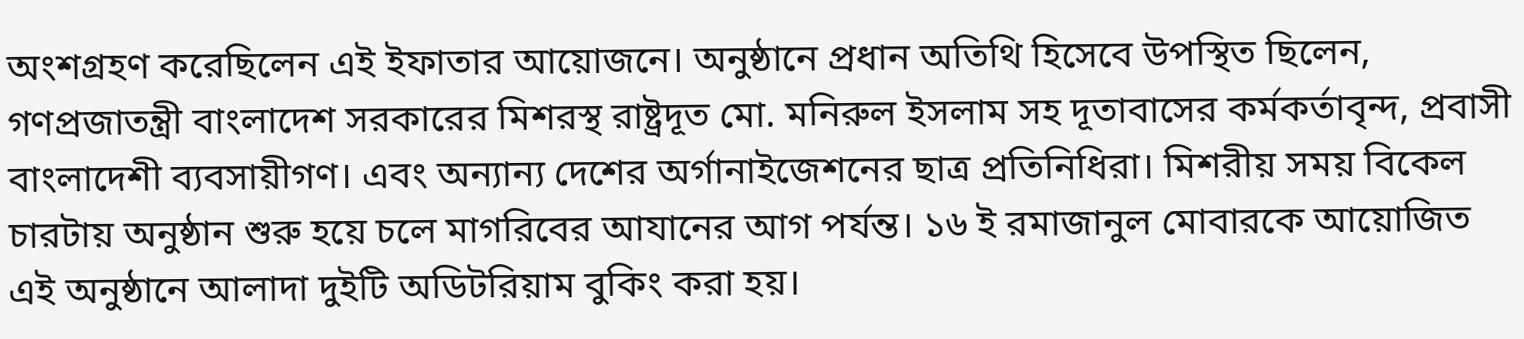অংশগ্রহণ করেছিলেন এই ইফাতার আয়োজনে। অনুষ্ঠানে প্রধান অতিথি হিসেবে উপস্থিত ছিলেন, গণপ্রজাতন্ত্রী বাংলাদেশ সরকারের মিশরস্থ রাষ্ট্রদূত মো. মনিরুল ইসলাম সহ দূতাবাসের কর্মকর্তাবৃন্দ, প্রবাসী বাংলাদেশী ব্যবসায়ীগণ। এবং অন্যান্য দেশের অর্গানাইজেশনের ছাত্র প্রতিনিধিরা। মিশরীয় সময় বিকেল চারটায় অনুষ্ঠান শুরু হয়ে চলে মাগরিবের আযানের আগ পর্যন্ত। ১৬ ই রমাজানুল মোবারকে আয়োজিত এই অনুষ্ঠানে আলাদা দুইটি অডিটরিয়াম বুকিং করা হয়।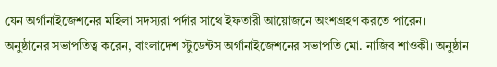যেন অর্গানাইজেশনের মহিলা সদস্যরা পর্দার সাথে ইফতারী আয়োজনে অংশগ্রহণ করতে পারেন। অনুষ্ঠানের সভাপতিত্ব করেন, বাংলাদেশ স্টুডেন্টস অর্গানাইজেশনের সভাপতি মো. নাজিব শাওকী। অনুষ্ঠান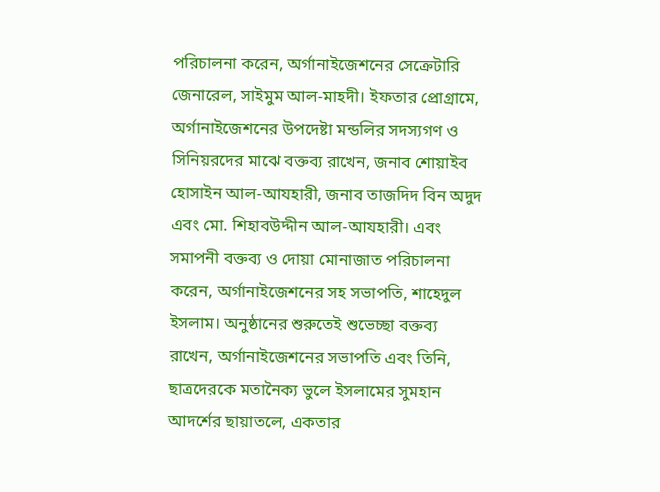পরিচালনা করেন, অর্গানাইজেশনের সেক্রেটারি জেনারেল, সাইমুম আল-মাহদী। ইফতার প্রোগ্রামে, অর্গানাইজেশনের উপদেষ্টা মন্ডলির সদস্যগণ ও সিনিয়রদের মাঝে বক্তব্য রাখেন, জনাব শোয়াইব হোসাইন আল-আযহারী, জনাব তাজদিদ বিন অদুদ এবং মো. শিহাবউদ্দীন আল-আযহারী। এবং সমাপনী বক্তব্য ও দোয়া মোনাজাত পরিচালনা করেন, অর্গানাইজেশনের সহ সভাপতি, শাহেদুল ইসলাম। অনুষ্ঠানের শুরুতেই শুভেচ্ছা বক্তব্য রাখেন, অর্গানাইজেশনের সভাপতি এবং তিনি, ছাত্রদেরকে মতানৈক্য ভুলে ইসলামের সুমহান আদর্শের ছায়াতলে, একতার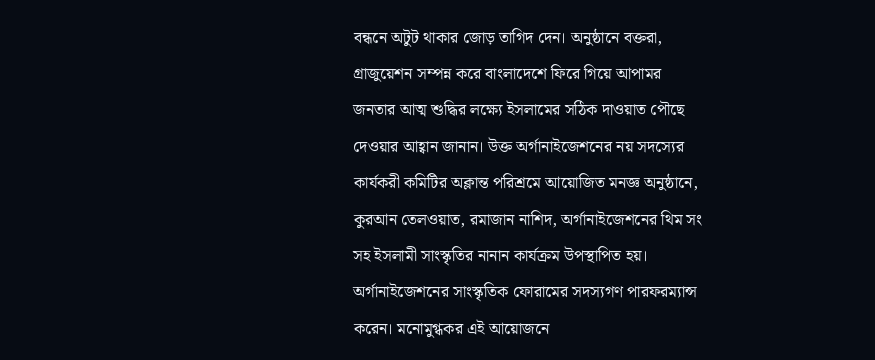বন্ধনে অটুট থাকার জোড় তাগিদ দেন। অনুষ্ঠানে বক্তরা, গ্রাজুয়েশন সম্পন্ন করে বাংলাদেশে ফিরে গিয়ে আপামর জনতার আত্ম শুদ্ধির লক্ষ্যে ইসলামের সঠিক দাওয়াত পৌছে দেওয়ার আহ্বান জানান। উক্ত অর্গানাইজেশনের নয় সদস্যের কার্যকরী কমিটির অক্লান্ত পরিশ্রমে আয়োজিত মনজ্ঞ অনুষ্ঠানে, কুরআন তেলওয়াত, রমাজান নাশিদ, অর্গানাইজেশনের থিম সং সহ ইসলামী সাংস্কৃতির নানান কার্যক্রম উপস্থাপিত হয়। অর্গানাইজেশনের সাংস্কৃতিক ফোরামের সদস্যগণ পারফরম্যান্স করেন। মনোমুগ্ধকর এই আয়োজনে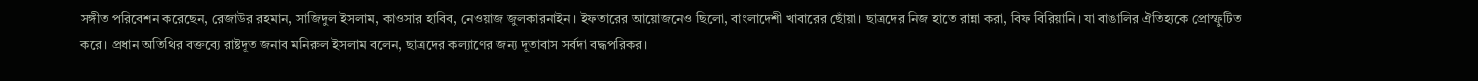সঙ্গীত পরিবেশন করেছেন, রেজাউর রহমান, সাজিদুল ইসলাম, কাওসার হাবিব, নেওয়াজ জুলকারনাইন। ইফতারের আয়োজনেও ছিলো, বাংলাদেশী খাবারের ছোঁয়া। ছাত্রদের নিজ হাতে রান্না করা, বিফ বিরিয়ানি। যা বাঙালির ঐতিহ্যকে প্রোস্ফুটিত করে। প্রধান অতিথির বক্তব্যে রাষ্টদূত জনাব মনিরুল ইসলাম বলেন, ছাত্রদের কল্যাণের জন্য দূতাবাস সর্বদা বদ্ধপরিকর।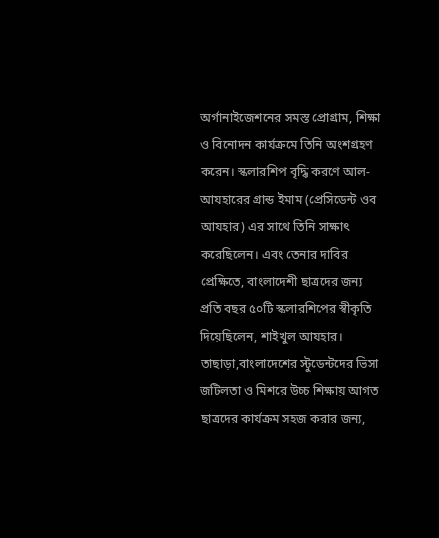অর্গানাইজেশনের সমস্ত প্রোগ্রাম, শিক্ষা ও বিনোদন কার্যক্রমে তিনি অংশগ্রহণ করেন। স্কলারশিপ বৃদ্ধি করণে আল-আযহারের গ্রান্ড ইমাম (প্রেসিডেন্ট ওব আযহার) এর সাথে তিনি সাক্ষাৎ করেছিলেন। এবং তেনার দাবির প্রেক্ষিতে, বাংলাদেশী ছাত্রদের জন্য প্রতি বছর ৫০টি স্কলারশিপের স্বীকৃতি দিয়েছিলেন, শাইখুল আযহার। তাছাড়া,বাংলাদেশের স্টুডেন্টদের ভিসা জটিলতা ও মিশরে উচ্চ শিক্ষায় আগত ছাত্রদের কার্যক্রম সহজ করার জন্য,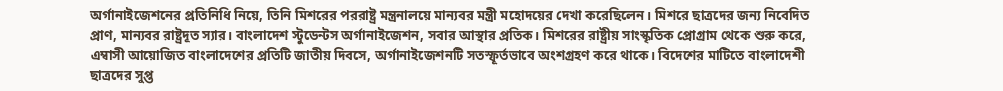অর্গানাইজেশনের প্রতিনিধি নিয়ে, তিনি মিশরের পররাষ্ট্র মন্ত্রনালয়ে মান্যবর মন্ত্রী মহোদয়ের দেখা করেছিলেন। মিশরে ছাত্রদের জন্য নিবেদিত প্রাণ, মান্যবর রাষ্ট্রদূত স্যার। বাংলাদেশ স্টুডেন্টস অর্গানাইজেশন, সবার আস্থার প্রতিক। মিশরের রাষ্ট্রীয় সাংস্কৃতিক প্রোগ্রাম থেকে শুরু করে, এম্বাসী আয়োজিত বাংলাদেশের প্রতিটি জাতীয় দিবসে, অর্গানাইজেশনটি সতস্ফূর্তভাবে অংশগ্রহণ করে থাকে। বিদেশের মাটিতে বাংলাদেশী ছাত্রদের সুপ্ত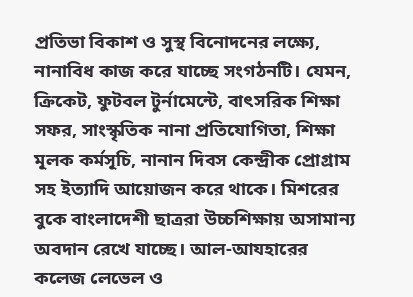প্রতিভা বিকাশ ও সুস্থ বিনোদনের লক্ষ্যে, নানাবিধ কাজ করে যাচ্ছে সংগঠনটি। যেমন, ক্রিকেট, ফুটবল টুর্নামেন্টে, বাৎসরিক শিক্ষা সফর, সাংস্কৃতিক নানা প্রতিযোগিতা, শিক্ষা মূলক কর্মসূচি, নানান দিবস কেন্দ্রীক প্রোগ্রাম সহ ইত্যাদি আয়োজন করে থাকে। মিশরের বুকে বাংলাদেশী ছাত্ররা উচ্চশিক্ষায় অসামান্য অবদান রেখে যাচ্ছে। আল-আযহারের কলেজ লেভেল ও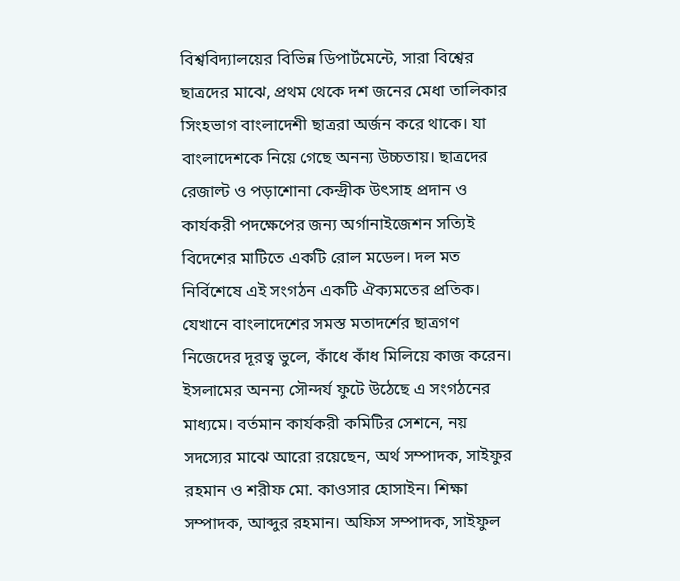বিশ্ববিদ্যালয়ের বিভিন্ন ডিপার্টমেন্টে, সারা বিশ্বের ছাত্রদের মাঝে, প্রথম থেকে দশ জনের মেধা তালিকার সিংহভাগ বাংলাদেশী ছাত্ররা অর্জন করে থাকে। যা বাংলাদেশকে নিয়ে গেছে অনন্য উচ্চতায়। ছাত্রদের রেজাল্ট ও পড়াশোনা কেন্দ্রীক উৎসাহ প্রদান ও কার্যকরী পদক্ষেপের জন্য অর্গানাইজেশন সত্যিই বিদেশের মাটিতে একটি রোল মডেল। দল মত নির্বিশেষে এই সংগঠন একটি ঐক্যমতের প্রতিক। যেখানে বাংলাদেশের সমস্ত মতাদর্শের ছাত্রগণ নিজেদের দূরত্ব ভুলে, কাঁধে কাঁধ মিলিয়ে কাজ করেন। ইসলামের অনন্য সৌন্দর্য ফুটে উঠেছে এ সংগঠনের মাধ্যমে। বর্তমান কার্যকরী কমিটির সেশনে, নয় সদস্যের মাঝে আরো রয়েছেন, অর্থ সম্পাদক, সাইফুর রহমান ও শরীফ মো. কাওসার হোসাইন। শিক্ষা সম্পাদক, আব্দুর রহমান। অফিস সম্পাদক, সাইফুল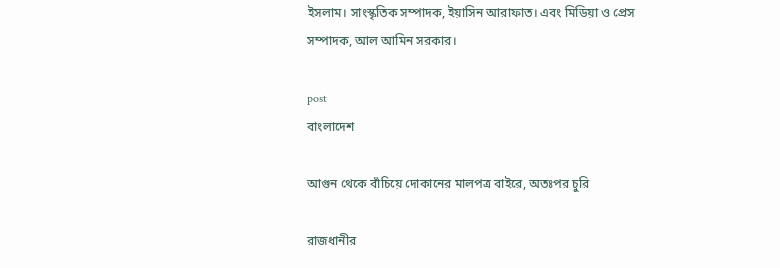ইসলাম। সাংস্কৃতিক সম্পাদক, ইয়াসিন আরাফাত। এবং মিডিয়া ও প্রেস সম্পাদক, আল আমিন সরকার।

post
বাংলাদেশ

আগুন থেকে বাঁচিয়ে দোকানের মালপত্র বাইরে, অতঃপর চুরি

রাজধানীর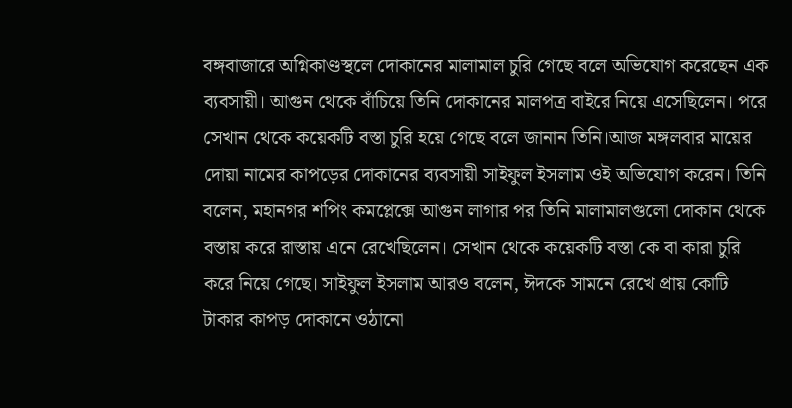বঙ্গবাজারে অগ্নিকাণ্ডস্থলে দোকানের মালামাল চুরি গেছে বলে অভিযোগ করেছেন এক ব্যবসায়ী। আগুন থেকে বাঁচিয়ে তিনি দোকানের মালপত্র বাইরে নিয়ে এসেছিলেন। পরে সেখান থেকে কয়েকটি বস্তা চুরি হয়ে গেছে বলে জানান তিনি।আজ মঙ্গলবার মায়ের দোয়া নামের কাপড়ের দোকানের ব্যবসায়ী সাইফুল ইসলাম ওই অভিযোগ করেন। তিনি বলেন, মহানগর শপিং কমপ্লেক্সে আগুন লাগার পর তিনি মালামালগুলো দোকান থেকে বস্তায় করে রাস্তায় এনে রেখেছিলেন। সেখান থেকে কয়েকটি বস্তা কে বা কারা চুরি করে নিয়ে গেছে। সাইফুল ইসলাম আরও বলেন, ঈদকে সামনে রেখে প্রায় কোটি টাকার কাপড় দোকানে ওঠানো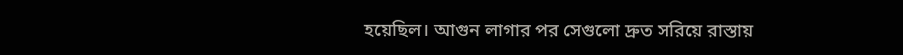হয়েছিল। আগুন লাগার পর সেগুলো দ্রুত সরিয়ে রাস্তায়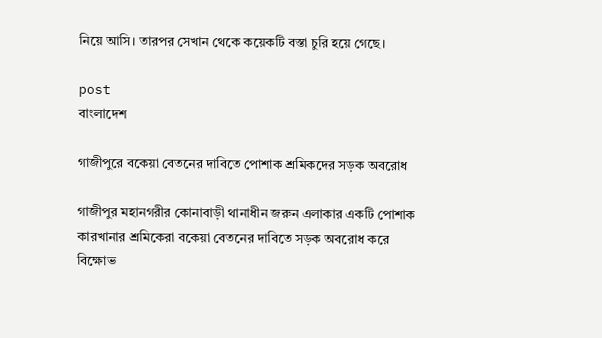নিয়ে আসি। তারপর সেখান থেকে কয়েকটি বস্তা চুরি হয়ে গেছে।

post
বাংলাদেশ

গাজীপুরে বকেয়া বেতনের দাবিতে পোশাক শ্রমিকদের সড়ক অবরোধ

গাজীপুর মহানগরীর কোনাবাড়ী থানাধীন জরুন এলাকার একটি পোশাক কারখানার শ্রমিকেরা বকেয়া বেতনের দাবিতে সড়ক অবরোধ করে বিক্ষোভ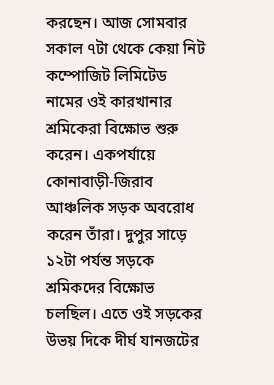করছেন। আজ সোমবার সকাল ৭টা থেকে কেয়া নিট কম্পোজিট লিমিটেড নামের ওই কারখানার শ্রমিকেরা বিক্ষোভ শুরু করেন। একপর্যায়ে কোনাবাড়ী-জিরাব আঞ্চলিক সড়ক অবরোধ করেন তাঁরা। দুপুর সাড়ে ১২টা পর্যন্ত সড়কে শ্রমিকদের বিক্ষোভ চলছিল। এতে ওই সড়কের উভয় দিকে দীর্ঘ যানজটের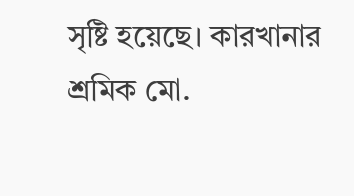সৃষ্টি হয়েছে। কারখানার শ্রমিক মো.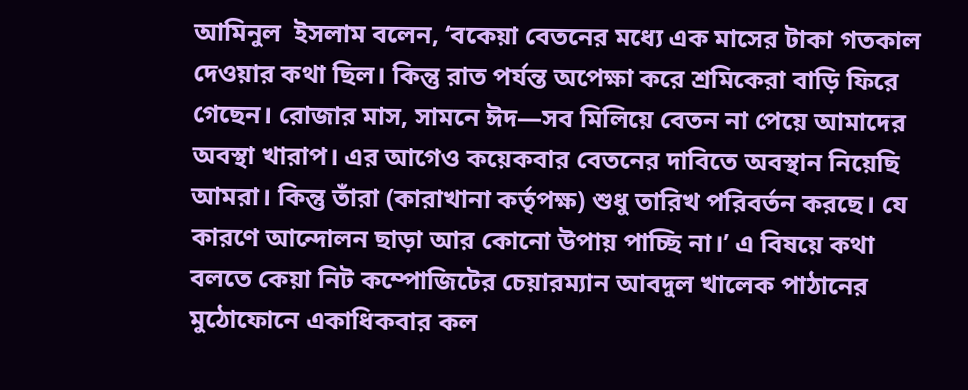আমিনুল  ইসলাম বলেন, ‘বকেয়া বেতনের মধ্যে এক মাসের টাকা গতকাল দেওয়ার কথা ছিল। কিন্তু রাত পর্যন্ত অপেক্ষা করে শ্রমিকেরা বাড়ি ফিরে গেছেন। রোজার মাস, সামনে ঈদ—সব মিলিয়ে বেতন না পেয়ে আমাদের অবস্থা খারাপ। এর আগেও কয়েকবার বেতনের দাবিতে অবস্থান নিয়েছি আমরা। কিন্তু তাঁরা (কারাখানা কর্তৃপক্ষ) শুধু তারিখ পরিবর্তন করছে। যে কারণে আন্দোলন ছাড়া আর কোনো উপায় পাচ্ছি না।’ এ বিষয়ে কথা বলতে কেয়া নিট কম্পোজিটের চেয়ারম্যান আবদুল খালেক পাঠানের মুঠোফোনে একাধিকবার কল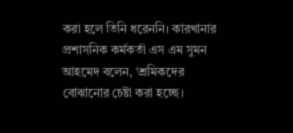করা হলে তিনি ধরেননি। কারখানার প্রশাসনিক কর্মকর্তা এস এম সুমন আহমেদ বলেন, ‘শ্রমিকদের বোঝানোর চেষ্টা করা হচ্ছে।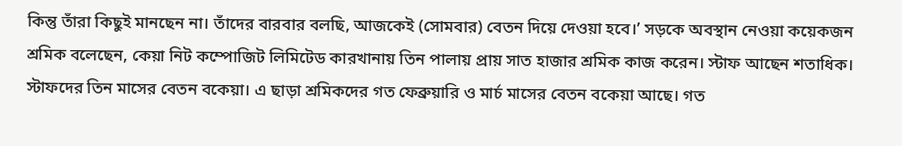কিন্তু তাঁরা কিছুই মানছেন না। তাঁদের বারবার বলছি, আজকেই (সোমবার) বেতন দিয়ে দেওয়া হবে।’ সড়কে অবস্থান নেওয়া কয়েকজন শ্রমিক বলেছেন, কেয়া নিট কম্পোজিট লিমিটেড কারখানায় তিন পালায় প্রায় সাত হাজার শ্রমিক কাজ করেন। স্টাফ আছেন শতাধিক। স্টাফদের তিন মাসের বেতন বকেয়া। এ ছাড়া শ্রমিকদের গত ফেব্রুয়ারি ও মার্চ মাসের বেতন বকেয়া আছে। গত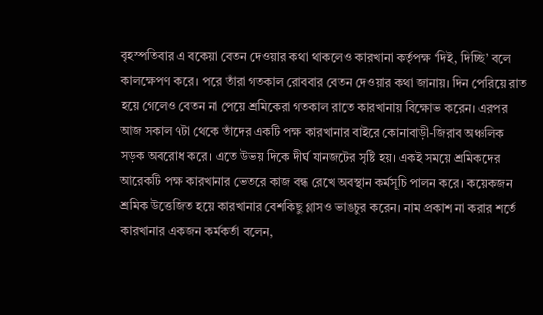বৃহস্পতিবার এ বকেয়া বেতন দেওয়ার কথা থাকলেও কারখানা কর্তৃপক্ষ ‘দিই, দিচ্ছি’ বলে কালক্ষেপণ করে। পরে তাঁরা গতকাল রোববার বেতন দেওয়ার কথা জানায়। দিন পেরিয়ে রাত হয়ে গেলেও বেতন না পেয়ে শ্রমিকেরা গতকাল রাতে কারখানায় বিক্ষোভ করেন। এরপর আজ সকাল ৭টা থেকে তাঁদের একটি পক্ষ কারখানার বাইরে কোনাবাড়ী-জিরাব অঞ্চলিক সড়ক অবরোধ করে। এতে উভয় দিকে দীর্ঘ যানজটের সৃষ্টি হয়। একই সময়ে শ্রমিকদের আরেকটি পক্ষ কারখানার ভেতরে কাজ বন্ধ রেখে অবস্থান কর্মসূচি পালন করে। কয়েকজন শ্রমিক উত্তেজিত হয়ে কারখানার বেশকিছু গ্লাসও ভাঙচুর করেন। নাম প্রকাশ না করার শর্তে কারখানার একজন কর্মকর্তা বলেন,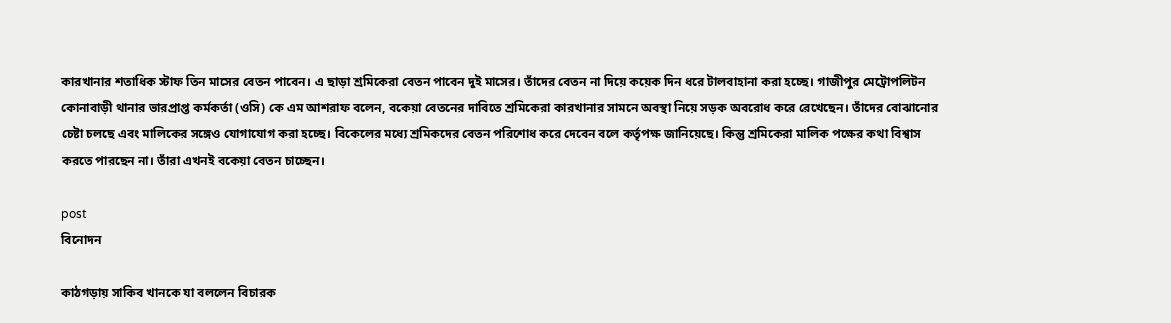কারখানার শতাধিক স্টাফ তিন মাসের বেতন পাবেন। এ ছাড়া শ্রমিকেরা বেতন পাবেন দুই মাসের। তাঁদের বেতন না দিয়ে কয়েক দিন ধরে টালবাহানা করা হচ্ছে। গাজীপুর মেট্রোপলিটন কোনাবাড়ী থানার ভারপ্রাপ্ত কর্মকর্তা (ওসি) কে এম আশরাফ বলেন, বকেয়া বেতনের দাবিতে শ্রমিকেরা কারখানার সামনে অবস্থা নিয়ে সড়ক অবরোধ করে রেখেছেন। তাঁদের বোঝানোর চেষ্টা চলছে এবং মালিকের সঙ্গেও যোগাযোগ করা হচ্ছে। বিকেলের মধ্যে শ্রমিকদের বেতন পরিশোধ করে দেবেন বলে কর্তৃপক্ষ জানিয়েছে। কিন্তু শ্রমিকেরা মালিক পক্ষের কথা বিশ্বাস করতে পারছেন না। তাঁরা এখনই বকেয়া বেতন চাচ্ছেন।

post
বিনোদন

কাঠগড়ায় সাকিব খানকে যা বললেন বিচারক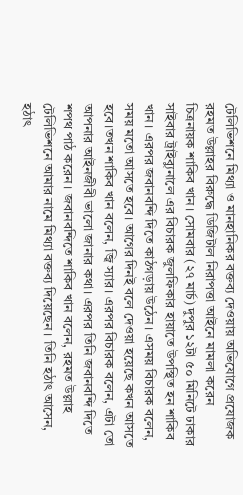টেলিভিশনে মিথ্যা ও মানহানিকর বক্তব্য দেওয়ায় অভিযোগে প্রযোজক রহমত উল্লাহর বিরুদ্ধে ডিজিটাল নিরাপত্তা আইনে মামলা করেন চিত্রনায়ক শাকিব খান। সোমবার (২৭ মার্চ) দুপুর ১২টা ৫০ মিনিটে ঢাকার সাইবার ট্রাইব্যুনালে এর বিচারক জুলফিকার হায়াতে উপস্থিত হন শাকিব খান। এরপর জবানবন্দি দিতে কাঠগড়ায় উঠেন। এসময় বিচারক বলেন, সময় মতো আসতে হবে। আগের দিনই বলে দেওয়া হয়েছে কখন আসতে হবে।তখন শাকিব খান বলেন, জ্বি স্যার। এরপর বিচারক বলেন, এটা তো আপনার আইনজীবী ভালো জানার কথা। এরপর তিনি জবানবন্দি দিতে শপথ পাঠ করেন। জবানবন্দিতে শাকিব খান বলেন, রহমত উল্লাহ টেলিভিশনে আমার নামে মিথ্যা বক্তব্য দিয়েছেন। তিনি হঠাৎ আসেন, হঠাৎ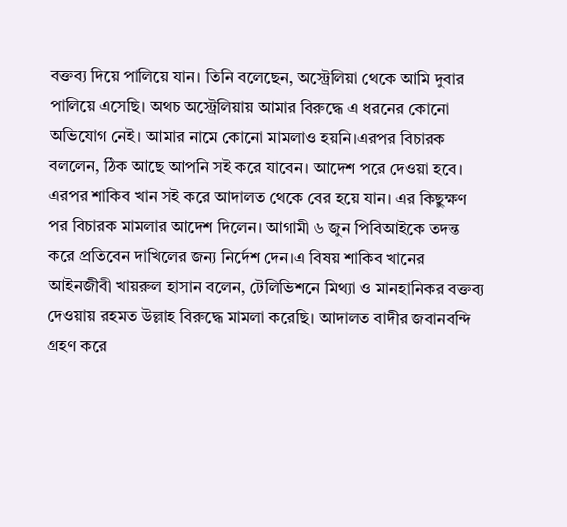বক্তব্য দিয়ে পালিয়ে যান। তিনি বলেছেন, অস্ট্রেলিয়া থেকে আমি দুবার পালিয়ে এসেছি। অথচ অস্ট্রেলিয়ায় আমার বিরুদ্ধে এ ধরনের কোনো অভিযোগ নেই। আমার নামে কোনো মামলাও হয়নি।এরপর বিচারক বললেন, ঠিক আছে আপনি সই করে যাবেন। আদেশ পরে দেওয়া হবে। এরপর শাকিব খান সই করে আদালত থেকে বের হয়ে যান। এর কিছুক্ষণ পর বিচারক মামলার আদেশ দিলেন। আগামী ৬ জুন পিবিআইকে তদন্ত করে প্রতিবেন দাখিলের জন্য নির্দেশ দেন।এ বিষয় শাকিব খানের আইনজীবী খায়রুল হাসান বলেন, টেলিভিশনে মিথ্যা ও মানহানিকর বক্তব্য দেওয়ায় রহমত উল্লাহ বিরুদ্ধে মামলা করেছি। আদালত বাদীর জবানবন্দি গ্রহণ করে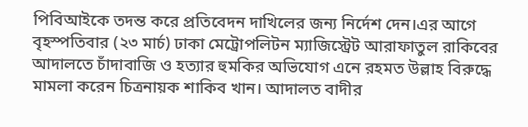পিবিআইকে তদন্ত করে প্রতিবেদন দাখিলের জন্য নির্দেশ দেন।এর আগে বৃহস্পতিবার (২৩ মার্চ) ঢাকা মেট্রোপলিটন ম্যাজিস্ট্রেট আরাফাতুল রাকিবের আদালতে চাঁদাবাজি ও হত্যার হুমকির অভিযোগ এনে রহমত উল্লাহ বিরুদ্ধে মামলা করেন চিত্রনায়ক শাকিব খান। আদালত বাদীর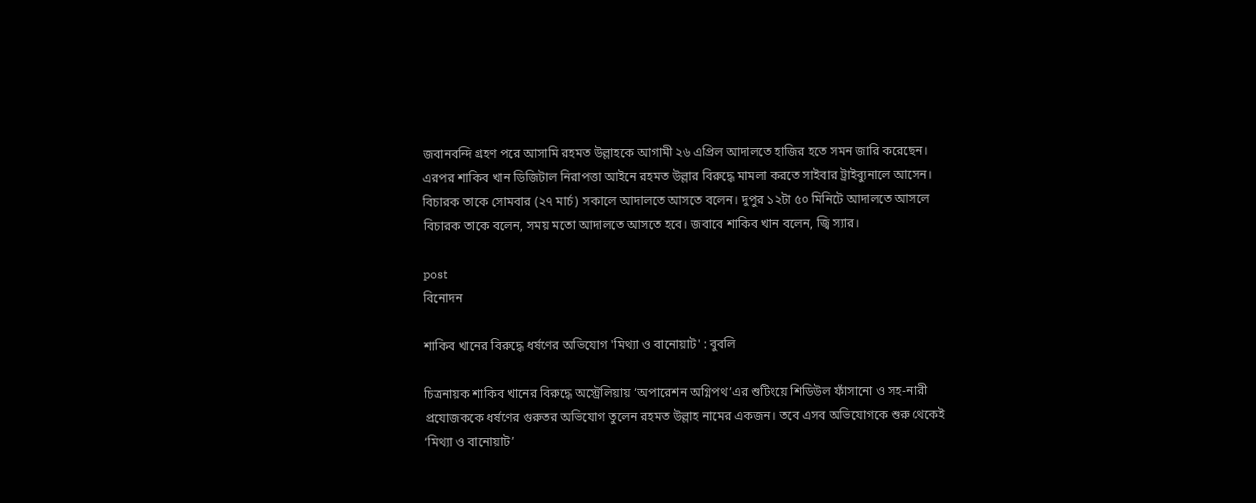জবানবন্দি গ্রহণ পরে আসামি রহমত উল্লাহকে আগামী ২৬ এপ্রিল আদালতে হাজির হতে সমন জারি করেছেন। এরপর শাকিব খান ডিজিটাল নিরাপত্তা আইনে রহমত উল্লার বিরুদ্ধে মামলা করতে সাইবার ট্রাইব্যুনালে আসেন। বিচারক তাকে সোমবার (২৭ মার্চ) সকালে আদালতে আসতে বলেন। দুপুর ১২টা ৫০ মিনিটে আদালতে আসলে বিচারক তাকে বলেন, সময় মতো আদালতে আসতে হবে। জবাবে শাকিব খান বলেন, জ্বি স্যার।

post
বিনোদন

শাকিব খানের বিরুদ্ধে ধর্ষণের অভিযোগ 'মিথ্যা ও বানোয়াট' : বুবলি

চিত্রনায়ক শাকিব খানের বিরুদ্ধে অস্ট্রেলিয়ায় ‘অপারেশন অগ্নিপথ’এর শুটিংয়ে শিডিউল ফাঁসানো ও সহ-নারী প্রযোজককে ধর্ষণের গুরুতর অভিযোগ তুলেন রহমত উল্লাহ নামের একজন। তবে এসব অভিযোগকে শুরু থেকেই ‘মিথ্যা ও বানোয়াট’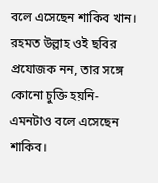বলে এসেছেন শাকিব খান। রহমত উল্লাহ ওই ছবির প্রযোজক নন, তার সঙ্গে কোনো চুক্তি হয়নি- এমনটাও বলে এসেছেন শাকিব।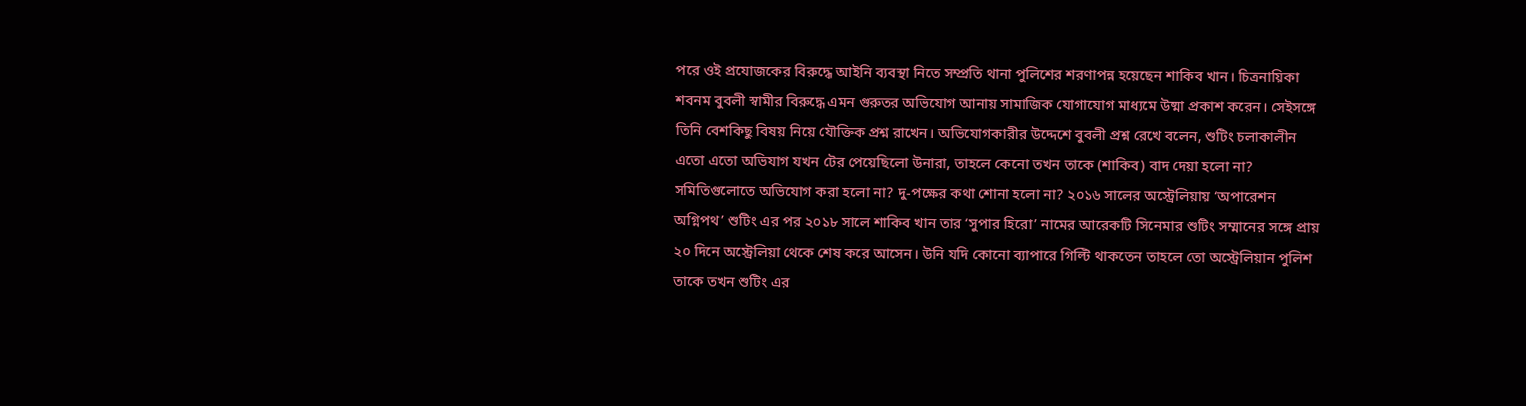পরে ওই প্রযোজকের বিরুদ্ধে আইনি ব্যবস্থা নিতে সম্প্রতি থানা পুলিশের শরণাপন্ন হয়েছেন শাকিব খান। চিত্রনায়িকা শবনম বুবলী স্বামীর বিরুদ্ধে এমন গুরুতর অভিযোগ আনায় সামাজিক যোগাযোগ মাধ্যমে উষ্মা প্রকাশ করেন। সেইসঙ্গে তিনি বেশকিছু বিষয় নিয়ে যৌক্তিক প্রশ্ন রাখেন। অভিযোগকারীর উদ্দেশে বুবলী প্রশ্ন রেখে বলেন, শুটিং চলাকালীন এতো এতো অভিযাগ যখন টের পেয়েছিলো উনারা, তাহলে কেনো তখন তাকে (শাকিব) বাদ দেয়া হলো না? সমিতিগুলোতে অভিযোগ করা হলো না? দু-পক্ষের কথা শোনা হলো না? ২০১৬ সালের অস্ট্রেলিয়ায় ‘অপারেশন অগ্নিপথ’ শুটিং এর পর ২০১৮ সালে শাকিব খান তার ‘সুপার হিরো’ নামের আরেকটি সিনেমার শুটিং সম্মানের সঙ্গে প্রায় ২০ দিনে অস্ট্রেলিয়া থেকে শেষ করে আসেন। উনি যদি কোনো ব্যাপারে গিল্টি থাকতেন তাহলে তো অস্ট্রেলিয়ান পুলিশ তাকে তখন শুটিং এর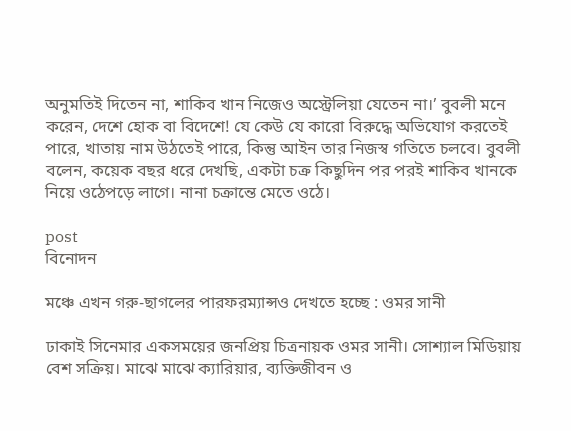অনুমতিই দিতেন না, শাকিব খান নিজেও অস্ট্রেলিয়া যেতেন না।’ বুবলী মনে করেন, দেশে হোক বা বিদেশে! যে কেউ যে কারো বিরুদ্ধে অভিযোগ করতেই পারে, খাতায় নাম উঠতেই পারে, কিন্তু আইন তার নিজস্ব গতিতে চলবে। বুবলী বলেন, কয়েক বছর ধরে দেখছি, একটা চক্র কিছুদিন পর পরই শাকিব খানকে নিয়ে ওঠেপড়ে লাগে। নানা চক্রান্তে মেতে ওঠে।

post
বিনোদন

মঞ্চে এখন গরু-ছাগলের পারফরম্যান্সও দেখতে হচ্ছে : ওমর সানী

ঢাকাই সিনেমার একসময়ের জনপ্রিয় চিত্রনায়ক ওমর সানী। সোশ্যাল মিডিয়ায় বেশ সক্রিয়। মাঝে মাঝে ক্যারিয়ার, ব্যক্তিজীবন ও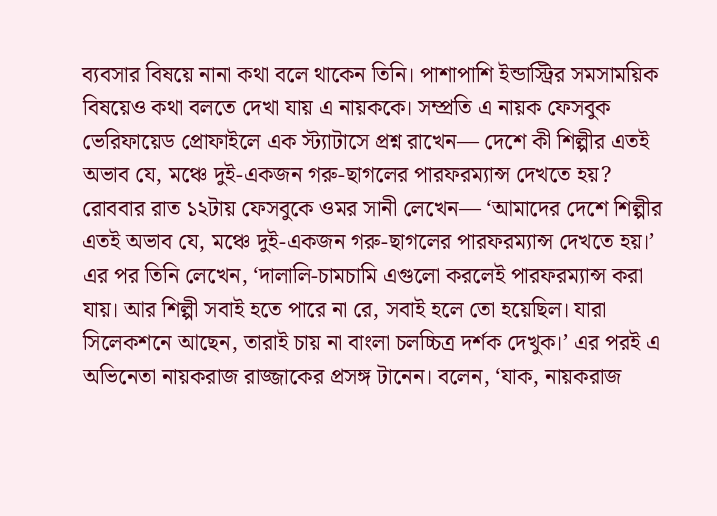ব্যবসার বিষয়ে নানা কথা বলে থাকেন তিনি। পাশাপাশি ইন্ডাস্ট্রির সমসাময়িক বিষয়েও কথা বলতে দেখা যায় এ নায়ককে। সম্প্রতি এ নায়ক ফেসবুক ভেরিফায়েড প্রোফাইলে এক স্ট্যাটাসে প্রশ্ন রাখেন— দেশে কী শিল্পীর এতই অভাব যে, মঞ্চে দুই-একজন গরু-ছাগলের পারফরম্যান্স দেখতে হয়? রোববার রাত ১২টায় ফেসবুকে ওমর সানী লেখেন— ‘আমাদের দেশে শিল্পীর এতই অভাব যে, মঞ্চে দুই-একজন গরু-ছাগলের পারফরম্যান্স দেখতে হয়।’ এর পর তিনি লেখেন, ‘দালালি-চামচামি এগুলো করলেই পারফরম্যান্স করা যায়। আর শিল্পী সবাই হতে পারে না রে, সবাই হলে তো হয়েছিল। যারা সিলেকশনে আছেন, তারাই চায় না বাংলা চলচ্চিত্র দর্শক দেখুক।’ এর পরই এ অভিনেতা নায়করাজ রাজ্জাকের প্রসঙ্গ টানেন। বলেন, ‘যাক, নায়করাজ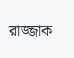রাজ্জাক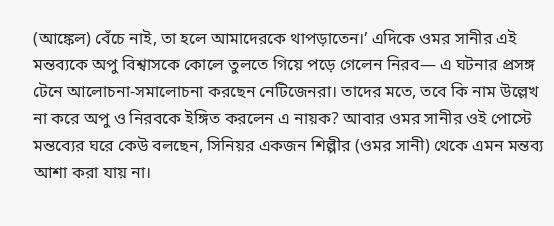(আঙ্কেল) বেঁচে নাই, তা হলে আমাদেরকে থাপড়াতেন।’ এদিকে ওমর সানীর এই মন্তব্যকে অপু বিশ্বাসকে কোলে তুলতে গিয়ে পড়ে গেলেন নিরব— এ ঘটনার প্রসঙ্গ টেনে আলোচনা-সমালোচনা করছেন নেটিজেনরা। তাদের মতে, তবে কি নাম উল্লেখ না করে অপু ও নিরবকে ইঙ্গিত করলেন এ নায়ক? আবার ওমর সানীর ওই পোস্টে মন্তব্যের ঘরে কেউ বলছেন, সিনিয়র একজন শিল্পীর (ওমর সানী) থেকে এমন মন্তব্য আশা করা যায় না।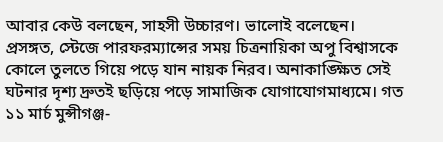আবার কেউ বলছেন, সাহসী উচ্চারণ। ভালোই বলেছেন। প্রসঙ্গত, স্টেজে পারফরম্যান্সের সময় চিত্রনায়িকা অপু বিশ্বাসকে কোলে তুলতে গিয়ে পড়ে যান নায়ক নিরব। অনাকাঙ্ক্ষিত সেই ঘটনার দৃশ্য দ্রুতই ছড়িয়ে পড়ে সামাজিক যোগাযোগমাধ্যমে। গত ১১ মার্চ মুন্সীগঞ্জ-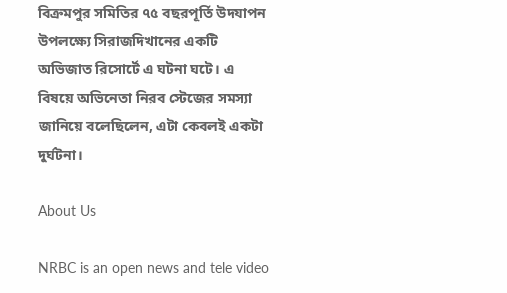বিক্রমপুর সমিতির ৭৫ বছরপূর্তি উদযাপন উপলক্ষ্যে সিরাজদিখানের একটি অভিজাত রিসোর্টে এ ঘটনা ঘটে। এ বিষয়ে অভিনেতা নিরব স্টেজের সমস্যা জানিয়ে বলেছিলেন, এটা কেবলই একটা দুর্ঘটনা।

About Us

NRBC is an open news and tele video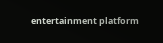entertainment platform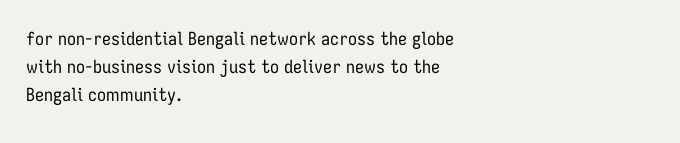for non-residential Bengali network across the globe with no-business vision just to deliver news to the Bengali community.